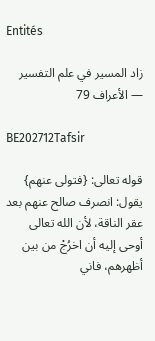Entités

زاد المسير في علم التفسير — الأعراف 79

BE202712Tafsir

قوله تعالى: {فتولى عنهم} يقول: انصرف صالح عنهم بعد عقر الناقة، لأن الله تعالى أوحى إليه أن اخرُجْ من بين أظهرهم، فاني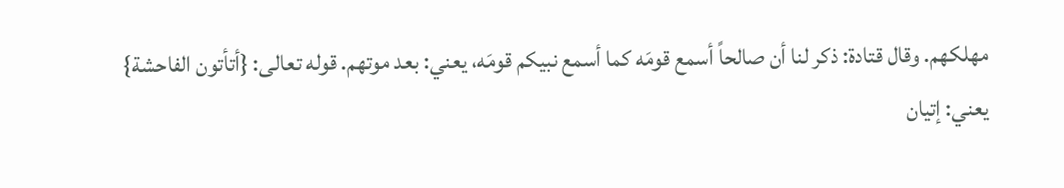مهلكهم. وقال قتادة: ذكر لنا أن صالحاً أسمع قومَه كما أسمع نبيكم قومَه، يعني: بعد موتهم. قوله تعالى: {أتأتون الفاحشة} يعني: إتيان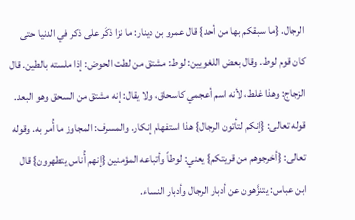الرجال. {ما سبقكم بها من أحد} قال عمرو بن دينار: ما نزا ذكَر على ذكر في الدنيا حتى كان قوم لوط. وقال بعض اللغويين: لوط: مشتق من لطت الحوض: إذا ملسته بالطين. قال الزجاج: وهذا غلط، لأنه اسم أعجمي كاسحاق، ولا يقال: إنه مشتق من السحق وهو البعد. قوله تعالى: {إنكم لتأتون الرجال} هذا استفهام إنكار. والمسرف: المجاوز ما أُمر به. وقوله تعالى: {أخرجوهم من قريتكم} يعني: لوطاً وأتباعه المؤمنين {إنهم أُناس يتطهرون} قال ابن عباس: يتنزَّهون عن أدبار الرجال وأدبار النساء.